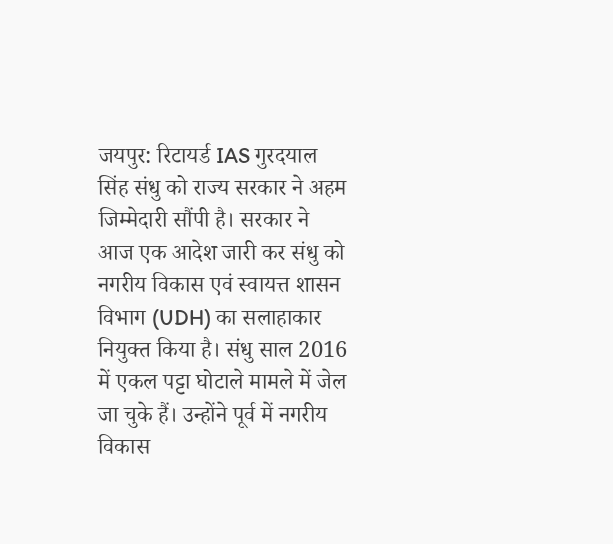जयपुर: रिटायर्ड IAS गुरदयाल सिंह संधु को राज्य सरकार ने अहम जिम्मेदारी सौंपी है। सरकार ने आज एक आदेश जारी कर संधु को नगरीय विकास एवं स्वायत्त शासन विभाग (UDH) का सलाहाकार नियुक्त किया है। संधु साल 2016 में एकल पट्टा घोटाले मामले में जेल जा चुके हैं। उन्होंने पूर्व में नगरीय विकास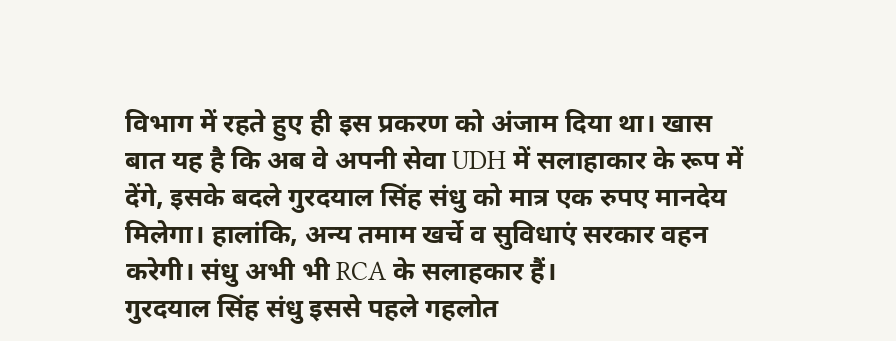विभाग में रहते हुए ही इस प्रकरण को अंजाम दिया था। खास बात यह है कि अब वे अपनी सेवा UDH में सलाहाकार के रूप में देंगे, इसके बदले गुरदयाल सिंह संधु को मात्र एक रुपए मानदेय मिलेगा। हालांकि, अन्य तमाम खर्चे व सुविधाएं सरकार वहन करेगी। संधु अभी भी RCA के सलाहकार हैं।
गुरदयाल सिंह संधु इससे पहले गहलोत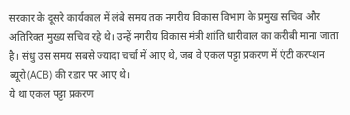सरकार के दूसरे कार्यकाल में लंबे समय तक नगरीय विकास विभाग के प्रमुख सचिव और अतिरिक्त मुख्य सचिव रहे थे। उन्हें नगरीय विकास मंत्री शांति धारीवाल का करीबी माना जाता है। संधु उस समय सबसे ज्यादा चर्चा में आए थे, जब वे एकल पट्टा प्रकरण में एंटी करप्शन ब्यूरो(ACB) की रडार पर आए थे।
ये था एकल पट्टा प्रकरण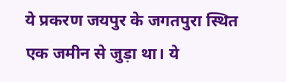ये प्रकरण जयपुर के जगतपुरा स्थित एक जमीन से जुड़ा था। ये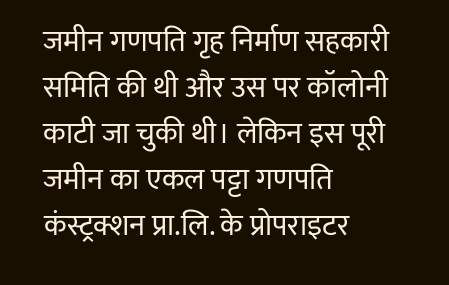जमीन गणपति गृह निर्माण सहकारी समिति की थी और उस पर कॉलोनी काटी जा चुकी थी। लेकिन इस पूरी जमीन का एकल पट्टा गणपति कंस्ट्रक्शन प्रा.लि. के प्रोपराइटर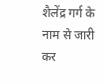शैलेंद्र गर्ग के नाम से जारी कर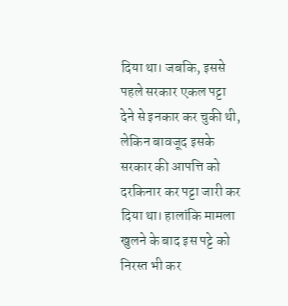दिया था। जबकि, इससे पहले सरकार एकल पट्टा देने से इनकार कर चुकी थी, लेकिन बावजूद इसके सरकार की आपत्ति को दरकिनार कर पट्टा जारी कर दिया था। हालांकि मामला खुलने के बाद इस पट्टे को निरस्त भी कर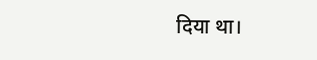दिया था।